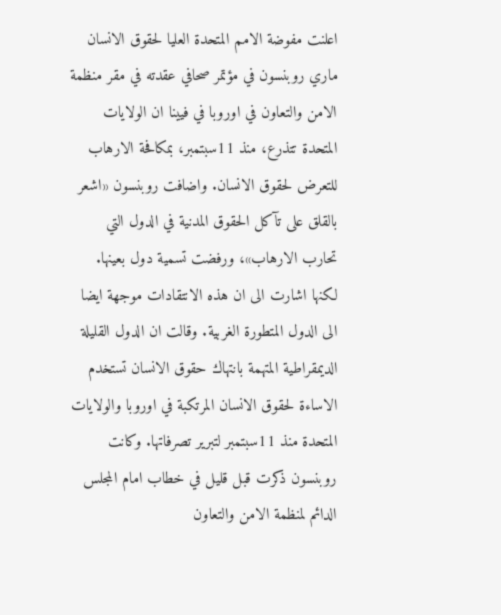اعلنت مفوضة الامم المتحدة العليا لحقوق الانسان ماري روبنسون في مؤتمر صحافي عقدته في مقر منظمة الامن والتعاون في اوروبا في فيينا ان الولايات المتحدة تتذرع، منذ 11سبتمبر، بمكافحة الارهاب للتعرض لحقوق الانسان. واضافت روبنسون «اشعر بالقلق على تآكل الحقوق المدنية في الدول التي تحارب الارهاب»، ورفضت تسمية دول بعينها. لكنها اشارت الى ان هذه الانتقادات موجهة ايضا الى الدول المتطورة الغربية. وقالت ان الدول القليلة الديمقراطية المتهمة بانتهاك حقوق الانسان تستخدم الاساءة لحقوق الانسان المرتكبة في اوروبا والولايات المتحدة منذ 11سبتمبر لتبرير تصرفاتها. وكانت روبنسون ذكرت قبل قليل في خطاب امام المجلس الدائم لمنظمة الامن والتعاون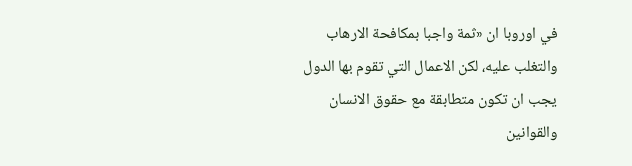في اوروبا ان «ثمة واجبا بمكافحة الارهاب والتغلب عليه، لكن الاعمال التي تقوم بها الدول يجب ان تكون متطابقة مع حقوق الانسان والقوانين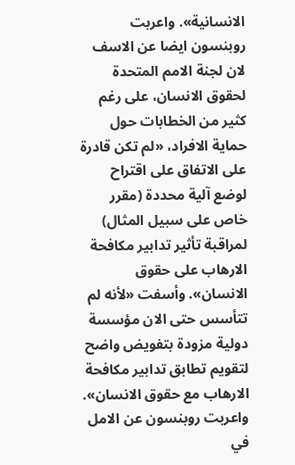الانسانية». واعربت روبنسون ايضا عن الاسف لان لجنة الامم المتحدة لحقوق الانسان، على رغم كثير من الخطابات حول حماية الافراد، «لم تكن قادرة على الاتفاق على اقتراح لوضع آلية محددة (مقرر خاص على سبيل المثال) لمراقبة تأثير تدابير مكافحة الارهاب على حقوق الانسان». وأسفت «لأنه لم تتأسس حتى الان مؤسسة دولية مزودة بتفويض واضح لتقويم تطابق تدابير مكافحة الارهاب مع حقوق الانسان». واعربت روبنسون عن الامل في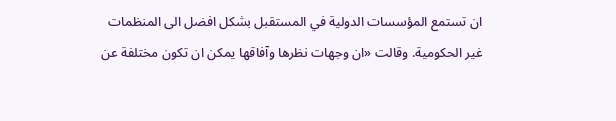ان تستمع المؤسسات الدولية في المستقبل بشكل افضل الى المنظمات غير الحكومية. وقالت «ان وجهات نظرها وآفاقها يمكن ان تكون مختلفة عن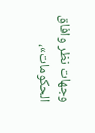وجهات نظر وافاق الحكومات»،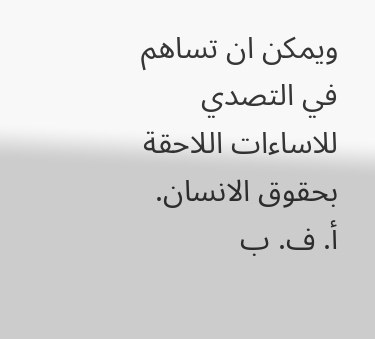ويمكن ان تساهم في التصدي للاساءات اللاحقة بحقوق الانسان. أ. ف. ب